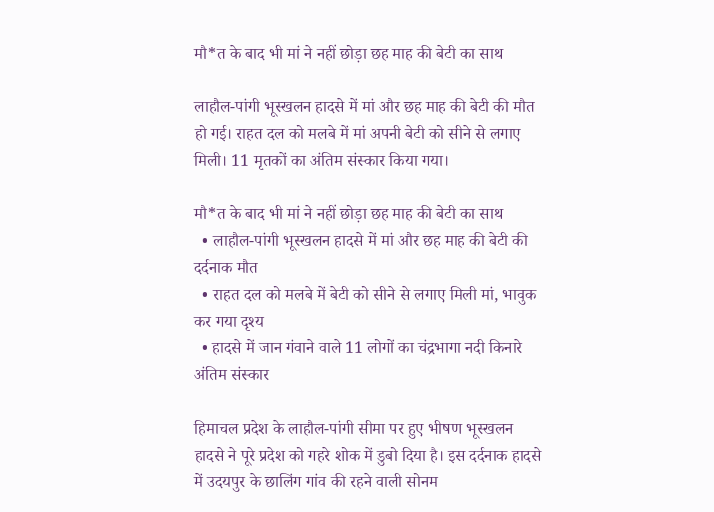मौ*त के बाद भी मां ने नहीं छोड़ा छह माह की बेटी का साथ

लाहौल-पांगी भूस्खलन हादसे में मां और छह माह की बेटी की मौत हो गई। राहत दल को मलबे में मां अपनी बेटी को सीने से लगाए मिली। 11 मृतकों का अंतिम संस्कार किया गया।

मौ*त के बाद भी मां ने नहीं छोड़ा छह माह की बेटी का साथ
  • लाहौल-पांगी भूस्खलन हादसे में मां और छह माह की बेटी की दर्दनाक मौत
  • राहत दल को मलबे में बेटी को सीने से लगाए मिली मां, भावुक कर गया दृश्य
  • हादसे में जान गंवाने वाले 11 लोगों का चंद्रभागा नदी किनारे अंतिम संस्कार

हिमाचल प्रदेश के लाहौल-पांगी सीमा पर हुए भीषण भूस्खलन हादसे ने पूरे प्रदेश को गहरे शोक में डुबो दिया है। इस दर्दनाक हादसे में उदयपुर के छालिंग गांव की रहने वाली सोनम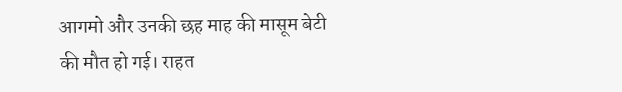आगमो और उनकी छह माह की मासूम बेटी की मौत हो गई। राहत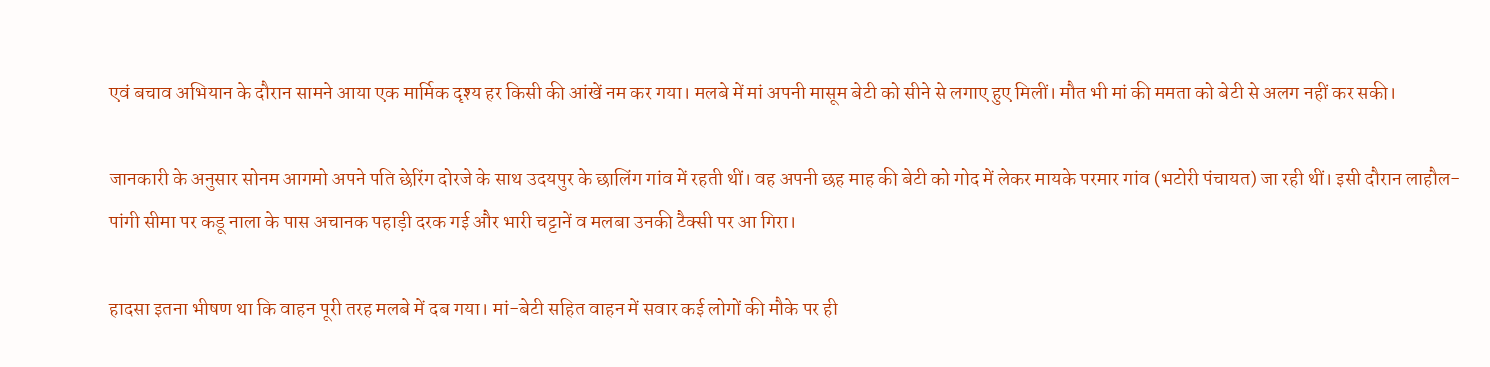एवं बचाव अभियान के दौरान सामने आया एक मार्मिक दृश्य हर किसी की आंखें नम कर गया। मलबे में मां अपनी मासूम बेटी को सीने से लगाए हुए मिलीं। मौत भी मां की ममता को बेटी से अलग नहीं कर सकी।

जानकारी के अनुसार सोनम आगमो अपने पति छेरिंग दोरजे के साथ उदयपुर के छालिंग गांव में रहती थीं। वह अपनी छह माह की बेटी को गोद में लेकर मायके परमार गांव (भटोरी पंचायत) जा रही थीं। इसी दौरान लाहौल-पांगी सीमा पर कडू नाला के पास अचानक पहाड़ी दरक गई और भारी चट्टानें व मलबा उनकी टैक्सी पर आ गिरा।

हादसा इतना भीषण था कि वाहन पूरी तरह मलबे में दब गया। मां-बेटी सहित वाहन में सवार कई लोगों की मौके पर ही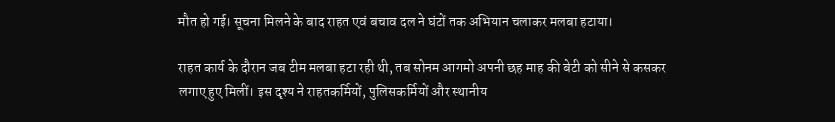मौत हो गई। सूचना मिलने के बाद राहत एवं बचाव दल ने घंटों तक अभियान चलाकर मलबा हटाया।

राहत कार्य के दौरान जब टीम मलबा हटा रही थी, तब सोनम आगमो अपनी छह माह की बेटी को सीने से कसकर लगाए हुए मिलीं। इस दृश्य ने राहतकर्मियों, पुलिसकर्मियों और स्थानीय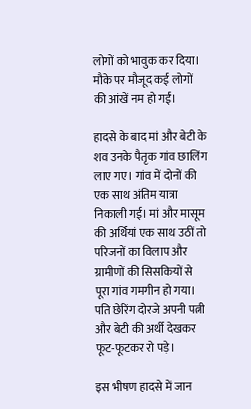लोगों को भावुक कर दिया। मौके पर मौजूद कई लोगों की आंखें नम हो गईं।

हादसे के बाद मां और बेटी के शव उनके पैतृक गांव छालिंग लाए गए। गांव में दोनों की एक साथ अंतिम यात्रा निकाली गई। मां और मासूम की अर्थियां एक साथ उठीं तो परिजनों का विलाप और ग्रामीणों की सिसकियों से पूरा गांव गमगीन हो गया। पति छेरिंग दोरजे अपनी पत्नी और बेटी की अर्थी देखकर फूट-फूटकर रो पड़े।

इस भीषण हादसे में जान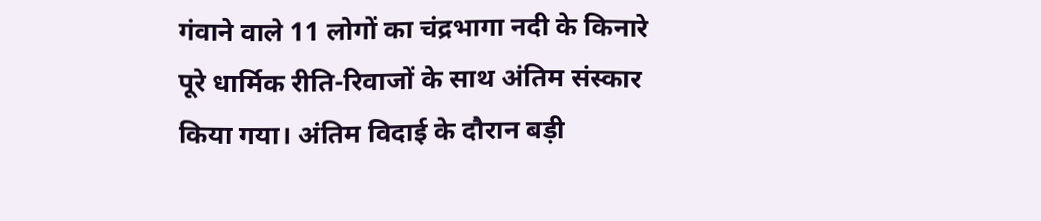गंवाने वाले 11 लोगों का चंद्रभागा नदी के किनारे पूरे धार्मिक रीति-रिवाजों के साथ अंतिम संस्कार किया गया। अंतिम विदाई के दौरान बड़ी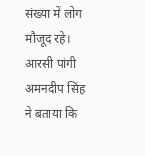संख्या में लोग मौजूद रहे। आरसी पांगी अमनदीप सिंह ने बताया कि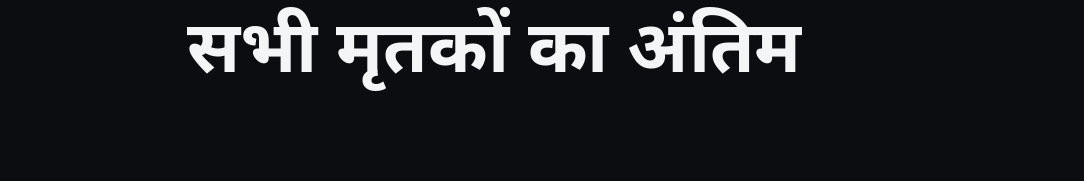सभी मृतकों का अंतिम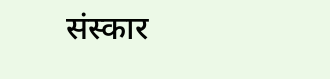संस्कार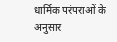धार्मिक परंपराओं के अनुसार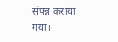संपन्न कराया गया।